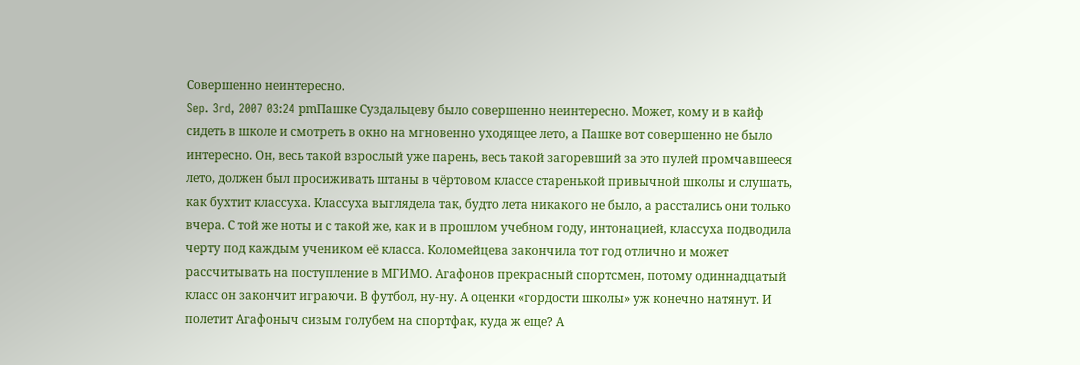Совершенно неинтересно.
Sep. 3rd, 2007 03:24 pmПашке Суздальцеву было совершенно неинтересно. Может, кому и в кайф сидеть в школе и смотреть в окно на мгновенно уходящее лето, а Пашке вот совершенно не было интересно. Он, весь такой взрослый уже парень, весь такой загоревший за это пулей промчавшееся лето, должен был просиживать штаны в чёртовом классе старенькой привычной школы и слушать, как бухтит классуха. Классуха выглядела так, будто лета никакого не было, а расстались они только вчера. С той же ноты и с такой же, как и в прошлом учебном году, интонацией, классуха подводила черту под каждым учеником её класса. Коломейцева закончила тот год отлично и может рассчитывать на поступление в МГИМО. Агафонов прекрасный спортсмен, потому одиннадцатый класс он закончит играючи. В футбол, ну-ну. А оценки «гордости школы» уж конечно натянут. И полетит Агафоныч сизым голубем на спортфак, куда ж еще? А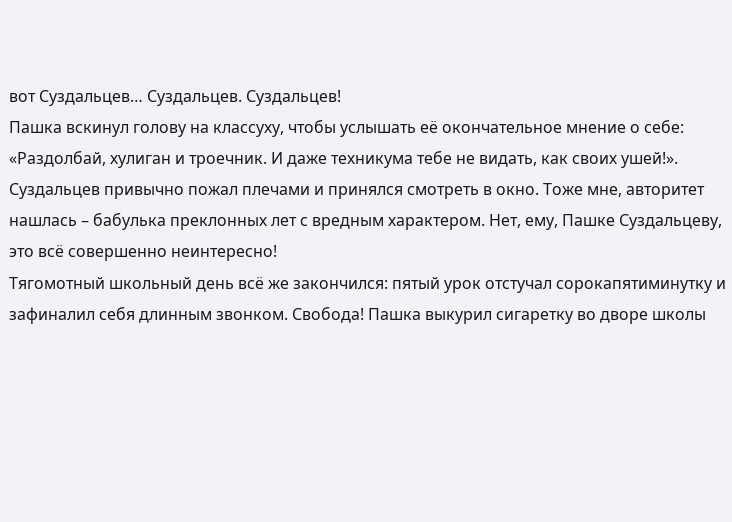вот Суздальцев… Суздальцев. Суздальцев!
Пашка вскинул голову на классуху, чтобы услышать её окончательное мнение о себе: «Раздолбай, хулиган и троечник. И даже техникума тебе не видать, как своих ушей!». Суздальцев привычно пожал плечами и принялся смотреть в окно. Тоже мне, авторитет нашлась – бабулька преклонных лет с вредным характером. Нет, ему, Пашке Суздальцеву, это всё совершенно неинтересно!
Тягомотный школьный день всё же закончился: пятый урок отстучал сорокапятиминутку и зафиналил себя длинным звонком. Свобода! Пашка выкурил сигаретку во дворе школы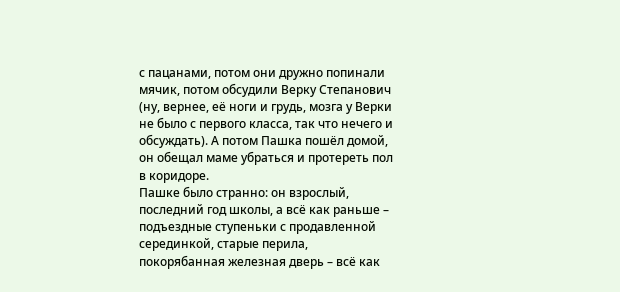с пацанами, потом они дружно попинали мячик, потом обсудили Верку Степанович (ну, вернее, её ноги и грудь, мозга у Верки не было с первого класса, так что нечего и обсуждать). А потом Пашка пошёл домой, он обещал маме убраться и протереть пол в коридоре.
Пашке было странно: он взрослый, последний год школы, а всё как раньше – подъездные ступеньки с продавленной серединкой, старые перила, покорябанная железная дверь – всё как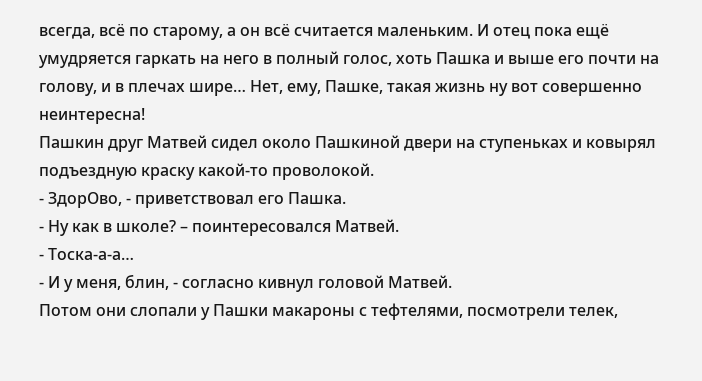всегда, всё по старому, а он всё считается маленьким. И отец пока ещё умудряется гаркать на него в полный голос, хоть Пашка и выше его почти на голову, и в плечах шире… Нет, ему, Пашке, такая жизнь ну вот совершенно неинтересна!
Пашкин друг Матвей сидел около Пашкиной двери на ступеньках и ковырял подъездную краску какой-то проволокой.
- ЗдорОво, - приветствовал его Пашка.
- Ну как в школе? – поинтересовался Матвей.
- Тоска-а-а…
- И у меня, блин, - согласно кивнул головой Матвей.
Потом они слопали у Пашки макароны с тефтелями, посмотрели телек,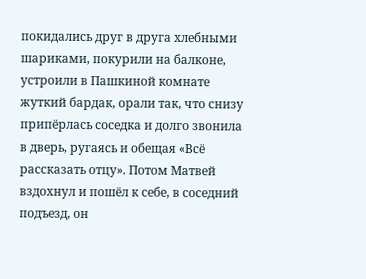покидались друг в друга хлебными шариками, покурили на балконе, устроили в Пашкиной комнате жуткий бардак, орали так, что снизу припёрлась соседка и долго звонила в дверь, ругаясь и обещая «Всё рассказать отцу». Потом Матвей вздохнул и пошёл к себе, в соседний подъезд, он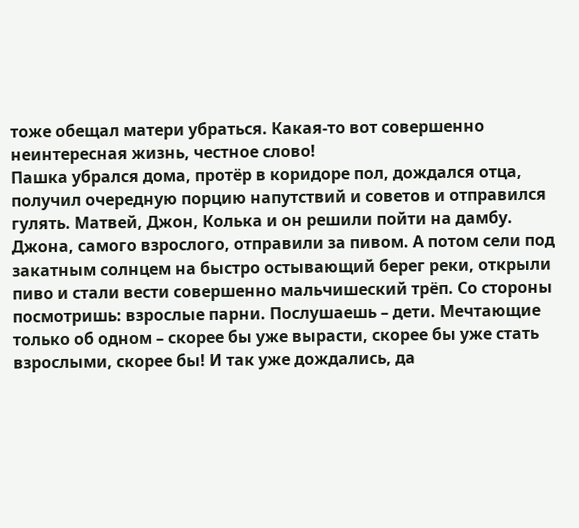тоже обещал матери убраться. Какая-то вот совершенно неинтересная жизнь, честное слово!
Пашка убрался дома, протёр в коридоре пол, дождался отца, получил очередную порцию напутствий и советов и отправился гулять. Матвей, Джон, Колька и он решили пойти на дамбу. Джона, самого взрослого, отправили за пивом. А потом сели под закатным солнцем на быстро остывающий берег реки, открыли пиво и стали вести совершенно мальчишеский трёп. Со стороны посмотришь: взрослые парни. Послушаешь – дети. Мечтающие только об одном – скорее бы уже вырасти, скорее бы уже стать взрослыми, скорее бы! И так уже дождались, да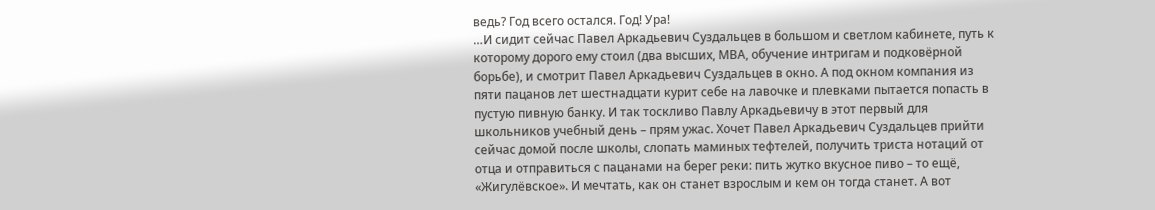ведь? Год всего остался. Год! Ура!
…И сидит сейчас Павел Аркадьевич Суздальцев в большом и светлом кабинете, путь к которому дорого ему стоил (два высших, МВА, обучение интригам и подковёрной борьбе), и смотрит Павел Аркадьевич Суздальцев в окно. А под окном компания из пяти пацанов лет шестнадцати курит себе на лавочке и плевками пытается попасть в пустую пивную банку. И так тоскливо Павлу Аркадьевичу в этот первый для школьников учебный день – прям ужас. Хочет Павел Аркадьевич Суздальцев прийти сейчас домой после школы, слопать маминых тефтелей, получить триста нотаций от отца и отправиться с пацанами на берег реки: пить жутко вкусное пиво – то ещё, «Жигулёвское». И мечтать, как он станет взрослым и кем он тогда станет. А вот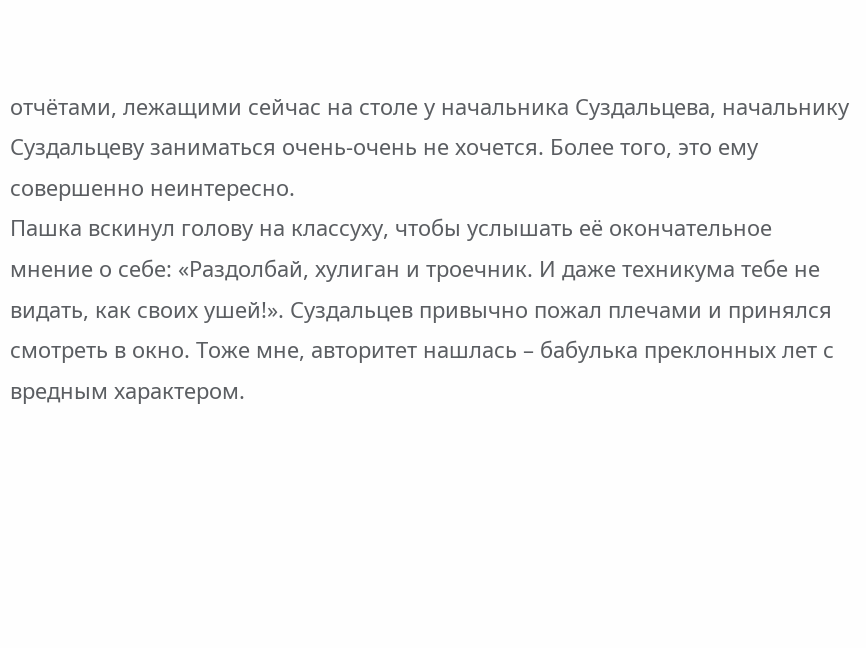отчётами, лежащими сейчас на столе у начальника Суздальцева, начальнику Суздальцеву заниматься очень-очень не хочется. Более того, это ему совершенно неинтересно.
Пашка вскинул голову на классуху, чтобы услышать её окончательное мнение о себе: «Раздолбай, хулиган и троечник. И даже техникума тебе не видать, как своих ушей!». Суздальцев привычно пожал плечами и принялся смотреть в окно. Тоже мне, авторитет нашлась – бабулька преклонных лет с вредным характером.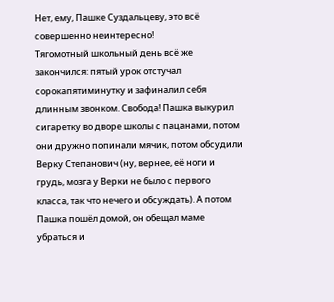Нет, ему, Пашке Суздальцеву, это всё совершенно неинтересно!
Тягомотный школьный день всё же закончился: пятый урок отстучал сорокапятиминутку и зафиналил себя длинным звонком. Свобода! Пашка выкурил сигаретку во дворе школы с пацанами, потом они дружно попинали мячик, потом обсудили Верку Степанович (ну, вернее, её ноги и грудь, мозга у Верки не было с первого класса, так что нечего и обсуждать). А потом Пашка пошёл домой, он обещал маме убраться и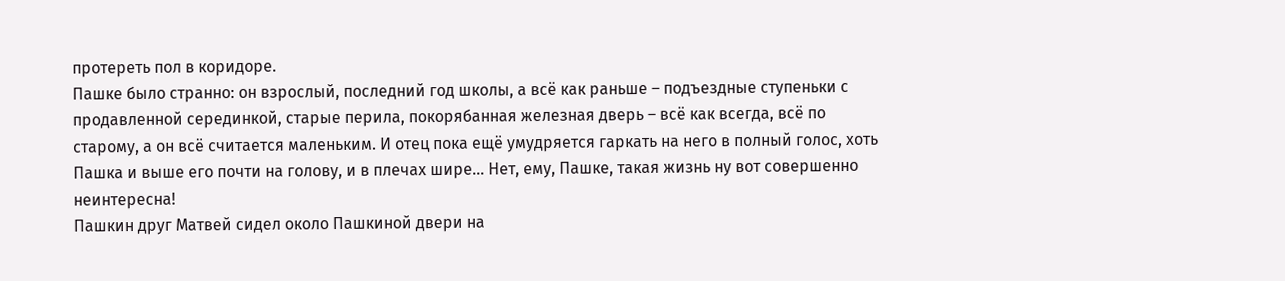протереть пол в коридоре.
Пашке было странно: он взрослый, последний год школы, а всё как раньше – подъездные ступеньки с продавленной серединкой, старые перила, покорябанная железная дверь – всё как всегда, всё по старому, а он всё считается маленьким. И отец пока ещё умудряется гаркать на него в полный голос, хоть Пашка и выше его почти на голову, и в плечах шире… Нет, ему, Пашке, такая жизнь ну вот совершенно неинтересна!
Пашкин друг Матвей сидел около Пашкиной двери на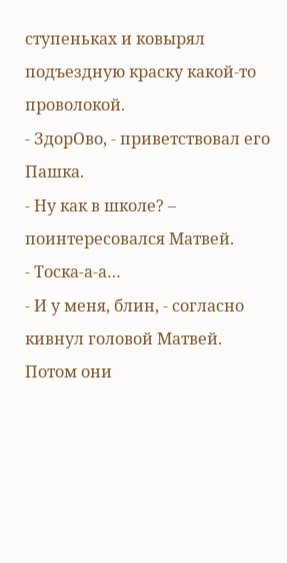ступеньках и ковырял подъездную краску какой-то проволокой.
- ЗдорОво, - приветствовал его Пашка.
- Ну как в школе? – поинтересовался Матвей.
- Тоска-а-а…
- И у меня, блин, - согласно кивнул головой Матвей.
Потом они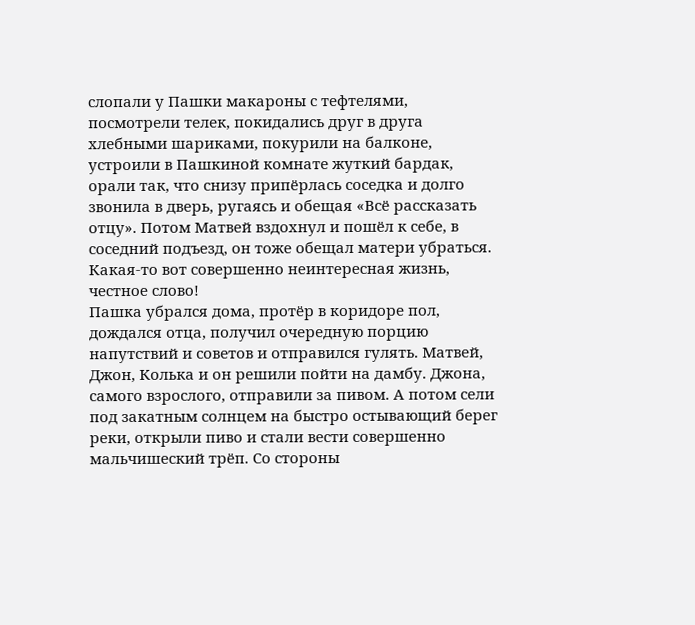слопали у Пашки макароны с тефтелями, посмотрели телек, покидались друг в друга хлебными шариками, покурили на балконе, устроили в Пашкиной комнате жуткий бардак, орали так, что снизу припёрлась соседка и долго звонила в дверь, ругаясь и обещая «Всё рассказать отцу». Потом Матвей вздохнул и пошёл к себе, в соседний подъезд, он тоже обещал матери убраться. Какая-то вот совершенно неинтересная жизнь, честное слово!
Пашка убрался дома, протёр в коридоре пол, дождался отца, получил очередную порцию напутствий и советов и отправился гулять. Матвей, Джон, Колька и он решили пойти на дамбу. Джона, самого взрослого, отправили за пивом. А потом сели под закатным солнцем на быстро остывающий берег реки, открыли пиво и стали вести совершенно мальчишеский трёп. Со стороны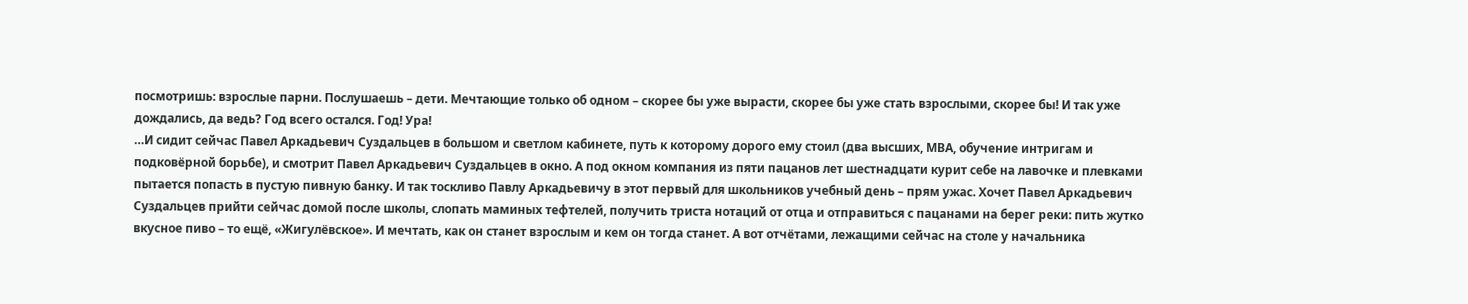посмотришь: взрослые парни. Послушаешь – дети. Мечтающие только об одном – скорее бы уже вырасти, скорее бы уже стать взрослыми, скорее бы! И так уже дождались, да ведь? Год всего остался. Год! Ура!
…И сидит сейчас Павел Аркадьевич Суздальцев в большом и светлом кабинете, путь к которому дорого ему стоил (два высших, МВА, обучение интригам и подковёрной борьбе), и смотрит Павел Аркадьевич Суздальцев в окно. А под окном компания из пяти пацанов лет шестнадцати курит себе на лавочке и плевками пытается попасть в пустую пивную банку. И так тоскливо Павлу Аркадьевичу в этот первый для школьников учебный день – прям ужас. Хочет Павел Аркадьевич Суздальцев прийти сейчас домой после школы, слопать маминых тефтелей, получить триста нотаций от отца и отправиться с пацанами на берег реки: пить жутко вкусное пиво – то ещё, «Жигулёвское». И мечтать, как он станет взрослым и кем он тогда станет. А вот отчётами, лежащими сейчас на столе у начальника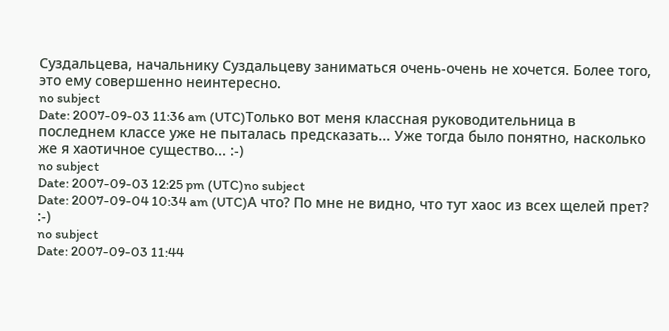Суздальцева, начальнику Суздальцеву заниматься очень-очень не хочется. Более того, это ему совершенно неинтересно.
no subject
Date: 2007-09-03 11:36 am (UTC)Только вот меня классная руководительница в последнем классе уже не пыталась предсказать... Уже тогда было понятно, насколько же я хаотичное существо... :-)
no subject
Date: 2007-09-03 12:25 pm (UTC)no subject
Date: 2007-09-04 10:34 am (UTC)А что? По мне не видно, что тут хаос из всех щелей прет? :-)
no subject
Date: 2007-09-03 11:44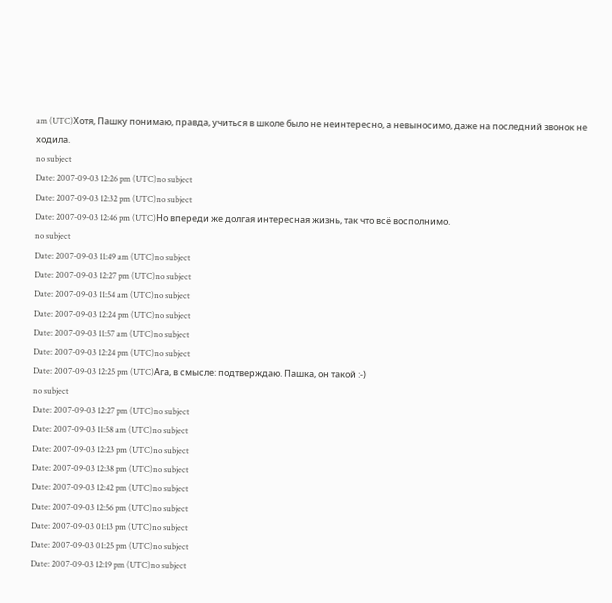am (UTC)Хотя, Пашку понимаю, правда, учиться в школе было не неинтересно, а невыносимо, даже на последний звонок не ходила.
no subject
Date: 2007-09-03 12:26 pm (UTC)no subject
Date: 2007-09-03 12:32 pm (UTC)no subject
Date: 2007-09-03 12:46 pm (UTC)Но впереди же долгая интересная жизнь, так что всё восполнимо.
no subject
Date: 2007-09-03 11:49 am (UTC)no subject
Date: 2007-09-03 12:27 pm (UTC)no subject
Date: 2007-09-03 11:54 am (UTC)no subject
Date: 2007-09-03 12:24 pm (UTC)no subject
Date: 2007-09-03 11:57 am (UTC)no subject
Date: 2007-09-03 12:24 pm (UTC)no subject
Date: 2007-09-03 12:25 pm (UTC)Ага, в смысле: подтверждаю. Пашка, он такой :-)
no subject
Date: 2007-09-03 12:27 pm (UTC)no subject
Date: 2007-09-03 11:58 am (UTC)no subject
Date: 2007-09-03 12:23 pm (UTC)no subject
Date: 2007-09-03 12:38 pm (UTC)no subject
Date: 2007-09-03 12:42 pm (UTC)no subject
Date: 2007-09-03 12:56 pm (UTC)no subject
Date: 2007-09-03 01:13 pm (UTC)no subject
Date: 2007-09-03 01:25 pm (UTC)no subject
Date: 2007-09-03 12:19 pm (UTC)no subject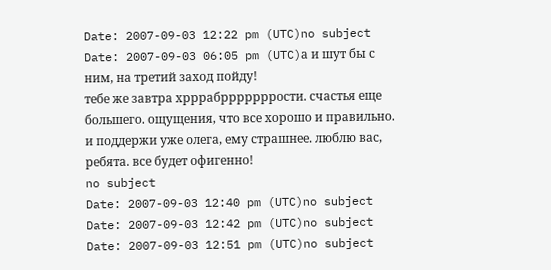Date: 2007-09-03 12:22 pm (UTC)no subject
Date: 2007-09-03 06:05 pm (UTC)а и шут бы с ним, на третий заход пойду!
тебе же завтра хрррабрррррррости. счастья еще большего. ощущения, что все хорошо и правильно. и поддержи уже олега, ему страшнее. люблю вас, ребята. все будет офигенно!
no subject
Date: 2007-09-03 12:40 pm (UTC)no subject
Date: 2007-09-03 12:42 pm (UTC)no subject
Date: 2007-09-03 12:51 pm (UTC)no subject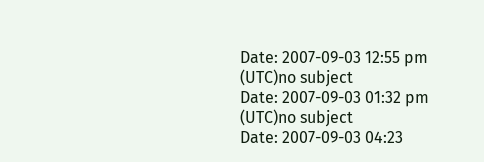Date: 2007-09-03 12:55 pm (UTC)no subject
Date: 2007-09-03 01:32 pm (UTC)no subject
Date: 2007-09-03 04:23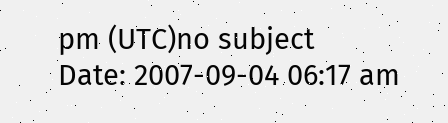pm (UTC)no subject
Date: 2007-09-04 06:17 am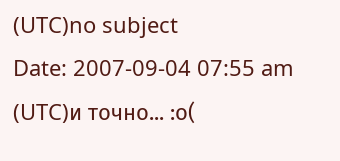(UTC)no subject
Date: 2007-09-04 07:55 am (UTC)и точно... :о(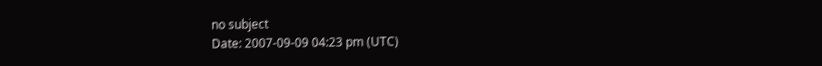no subject
Date: 2007-09-09 04:23 pm (UTC)